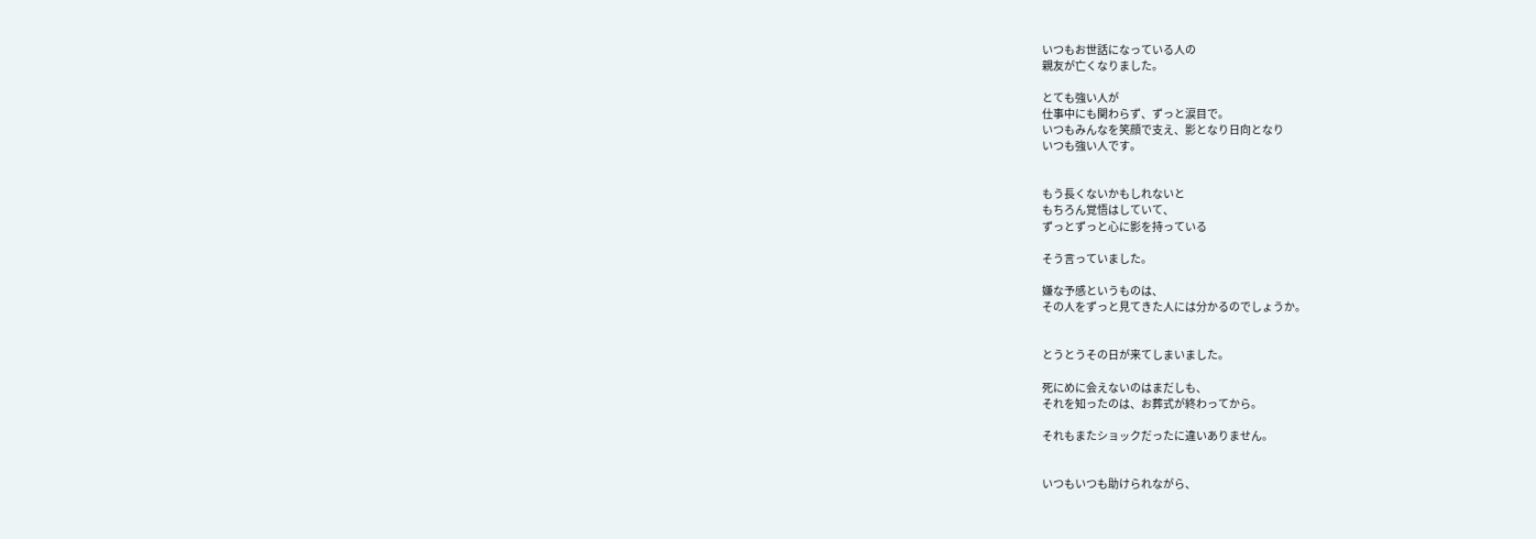いつもお世話になっている人の
親友が亡くなりました。

とても強い人が
仕事中にも関わらず、ずっと涙目で。
いつもみんなを笑顔で支え、影となり日向となり
いつも強い人です。


もう長くないかもしれないと
もちろん覚悟はしていて、
ずっとずっと心に影を持っている

そう言っていました。

嫌な予感というものは、
その人をずっと見てきた人には分かるのでしょうか。


とうとうその日が来てしまいました。

死にめに会えないのはまだしも、
それを知ったのは、お葬式が終わってから。

それもまたショックだったに違いありません。


いつもいつも助けられながら、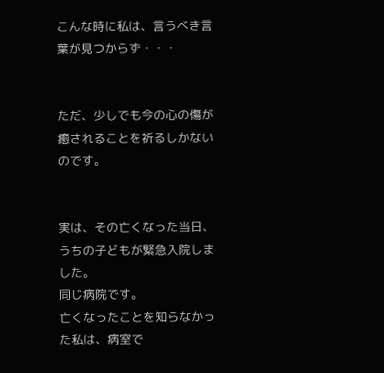こんな時に私は、言うべき言葉が見つからず・・・


ただ、少しでも今の心の傷が癒されることを祈るしかないのです。


実は、その亡くなった当日、うちの子どもが緊急入院しました。
同じ病院です。
亡くなったことを知らなかった私は、病室で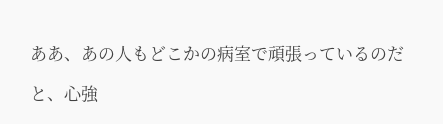ああ、あの人もどこかの病室で頑張っているのだ

と、心強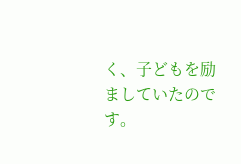く、子どもを励ましていたのです。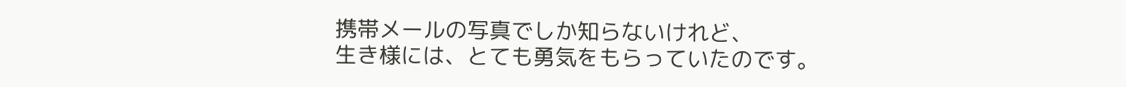携帯メールの写真でしか知らないけれど、
生き様には、とても勇気をもらっていたのです。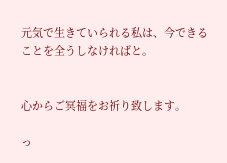元気で生きていられる私は、今できることを全うしなければと。


心からご冥福をお祈り致します。

っ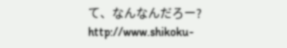て、なんなんだろー?
http://www.shikoku-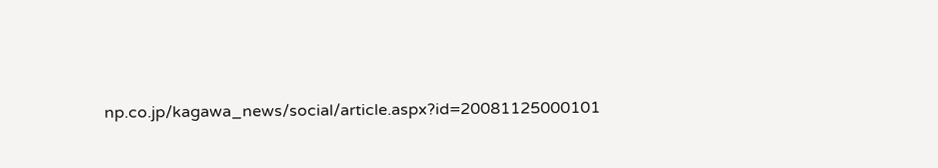np.co.jp/kagawa_news/social/article.aspx?id=20081125000101